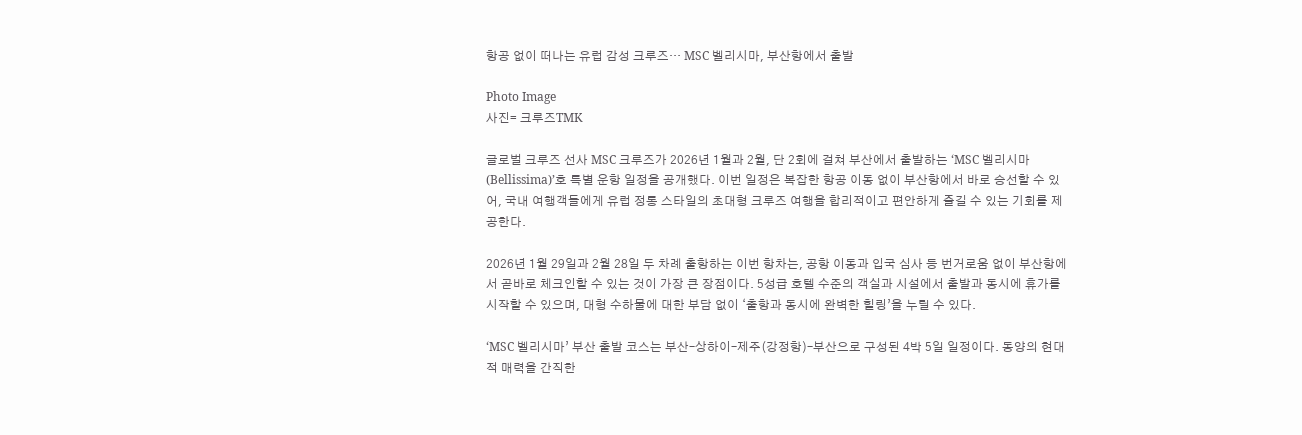항공 없이 떠나는 유럽 감성 크루즈… MSC 벨리시마, 부산항에서 출발

Photo Image
사진= 크루즈TMK

글로벌 크루즈 선사 MSC 크루즈가 2026년 1월과 2월, 단 2회에 걸쳐 부산에서 출발하는 ‘MSC 벨리시마(Bellissima)’호 특별 운항 일정을 공개했다. 이번 일정은 복잡한 항공 이동 없이 부산항에서 바로 승선할 수 있어, 국내 여행객들에게 유럽 정통 스타일의 초대형 크루즈 여행을 합리적이고 편안하게 즐길 수 있는 기회를 제공한다.

2026년 1월 29일과 2월 28일 두 차례 출항하는 이번 항차는, 공항 이동과 입국 심사 등 번거로움 없이 부산항에서 곧바로 체크인할 수 있는 것이 가장 큰 장점이다. 5성급 호텔 수준의 객실과 시설에서 출발과 동시에 휴가를 시작할 수 있으며, 대형 수하물에 대한 부담 없이 ‘출항과 동시에 완벽한 힐링’을 누릴 수 있다.

‘MSC 벨리시마’ 부산 출발 코스는 부산–상하이–제주(강정항)–부산으로 구성된 4박 5일 일정이다. 동양의 현대적 매력을 간직한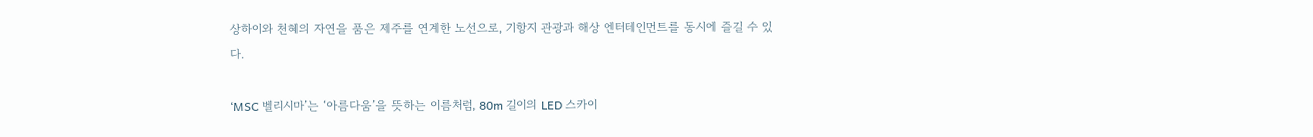상하이와 천혜의 자연을 품은 제주를 연계한 노선으로, 기항지 관광과 해상 엔터테인먼트를 동시에 즐길 수 있다.

‘MSC 벨리시마’는 ‘아름다움’을 뜻하는 이름처럼, 80m 길이의 LED 스카이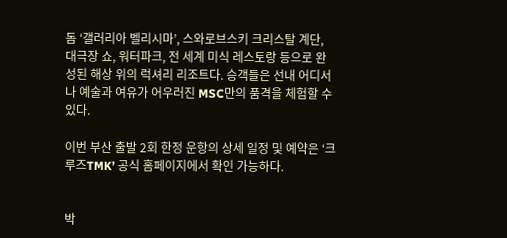돔 ‘갤러리아 벨리시마’, 스와로브스키 크리스탈 계단, 대극장 쇼, 워터파크, 전 세계 미식 레스토랑 등으로 완성된 해상 위의 럭셔리 리조트다. 승객들은 선내 어디서나 예술과 여유가 어우러진 MSC만의 품격을 체험할 수 있다.

이번 부산 출발 2회 한정 운항의 상세 일정 및 예약은 ‘크루즈TMK’ 공식 홈페이지에서 확인 가능하다.


박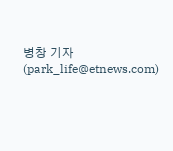병창 기자 (park_life@etnews.com)